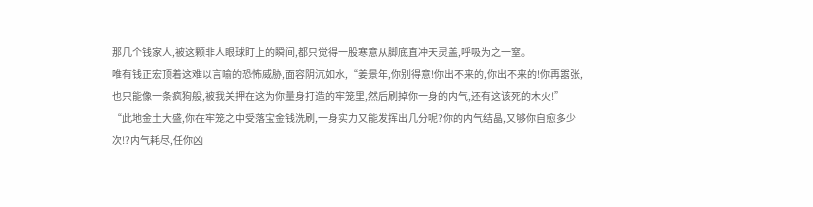那几个钱家人,被这颗非人眼球盯上的瞬间,都只觉得一股寒意从脚底直冲天灵盖,呼吸为之一窒。
唯有钱正宏顶着这难以言喻的恐怖威胁,面容阴沉如水,“姜景年,你别得意!你出不来的,你出不来的!你再嚣张,也只能像一条疯狗般,被我关押在这为你量身打造的牢笼里,然后刷掉你一身的内气,还有这该死的木火!”
“此地金土大盛,你在牢笼之中受落宝金钱洗刷,一身实力又能发挥出几分呢?你的内气结晶,又够你自愈多少次!?内气耗尽,任你凶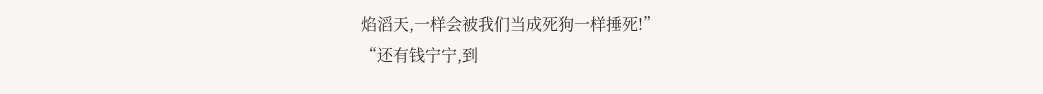焰滔天,一样会被我们当成死狗一样捶死!”
“还有钱宁宁,到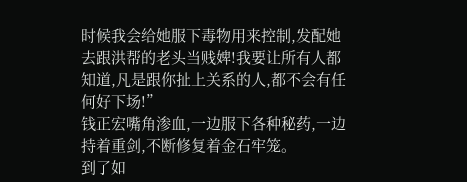时候我会给她服下毒物用来控制,发配她去跟洪帮的老头当贱婢!我要让所有人都知道,凡是跟你扯上关系的人,都不会有任何好下场!”
钱正宏嘴角渗血,一边服下各种秘药,一边持着重剑,不断修复着金石牢笼。
到了如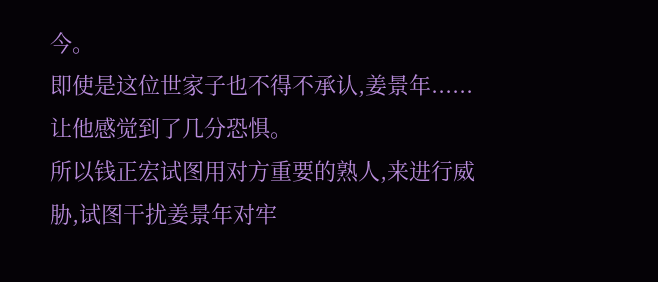今。
即使是这位世家子也不得不承认,姜景年......
让他感觉到了几分恐惧。
所以钱正宏试图用对方重要的熟人,来进行威胁,试图干扰姜景年对牢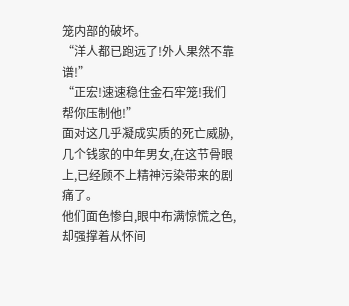笼内部的破坏。
“洋人都已跑远了!外人果然不靠谱!”
“正宏!速速稳住金石牢笼!我们帮你压制他!”
面对这几乎凝成实质的死亡威胁,几个钱家的中年男女,在这节骨眼上,已经顾不上精神污染带来的剧痛了。
他们面色惨白,眼中布满惊慌之色,却强撑着从怀间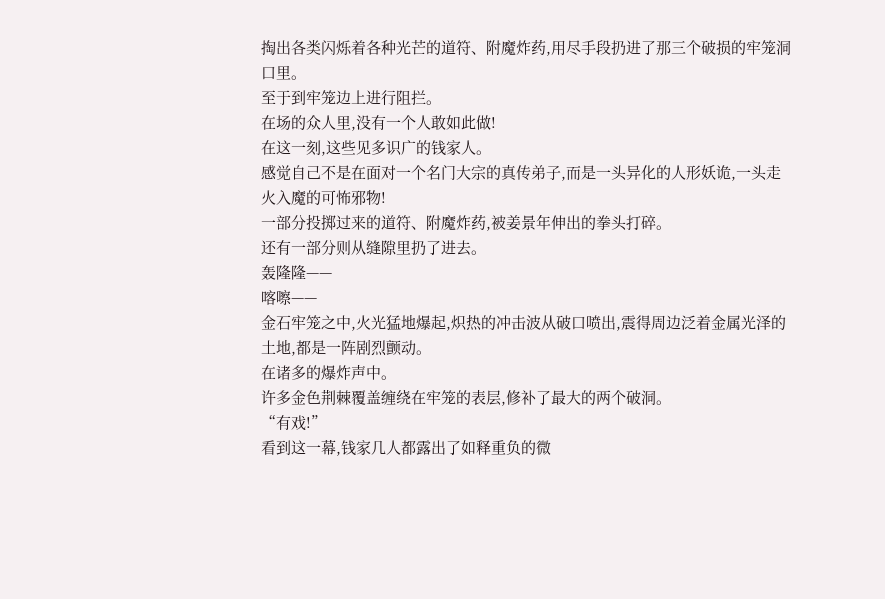掏出各类闪烁着各种光芒的道符、附魔炸药,用尽手段扔进了那三个破损的牢笼洞口里。
至于到牢笼边上进行阻拦。
在场的众人里,没有一个人敢如此做!
在这一刻,这些见多识广的钱家人。
感觉自己不是在面对一个名门大宗的真传弟子,而是一头异化的人形妖诡,一头走火入魔的可怖邪物!
一部分投掷过来的道符、附魔炸药,被姜景年伸出的拳头打碎。
还有一部分则从缝隙里扔了进去。
轰隆隆——
喀嚓——
金石牢笼之中,火光猛地爆起,炽热的冲击波从破口喷出,震得周边泛着金属光泽的土地,都是一阵剧烈颤动。
在诸多的爆炸声中。
许多金色荆棘覆盖缠绕在牢笼的表层,修补了最大的两个破洞。
“有戏!”
看到这一幕,钱家几人都露出了如释重负的微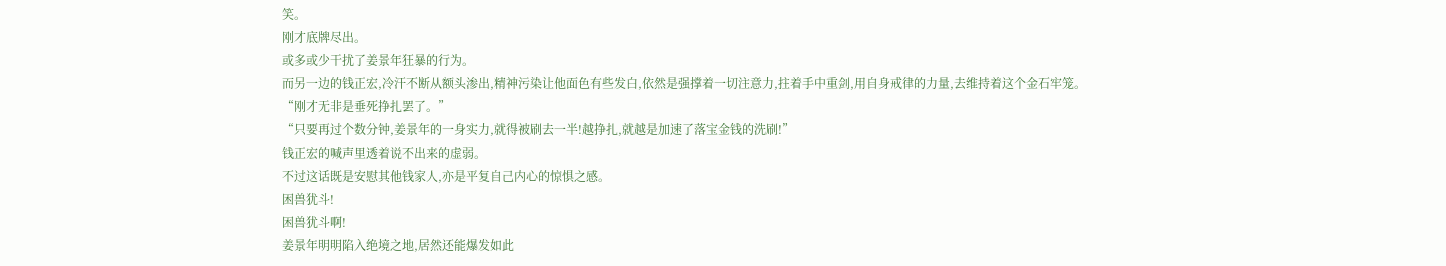笑。
刚才底牌尽出。
或多或少干扰了姜景年狂暴的行为。
而另一边的钱正宏,冷汗不断从额头渗出,精神污染让他面色有些发白,依然是强撑着一切注意力,拄着手中重剑,用自身戒律的力量,去维持着这个金石牢笼。
“刚才无非是垂死挣扎罢了。”
“只要再过个数分钟,姜景年的一身实力,就得被刷去一半!越挣扎,就越是加速了落宝金钱的洗刷!”
钱正宏的喊声里透着说不出来的虚弱。
不过这话既是安慰其他钱家人,亦是平复自己内心的惊惧之感。
困兽犹斗!
困兽犹斗啊!
姜景年明明陷入绝境之地,居然还能爆发如此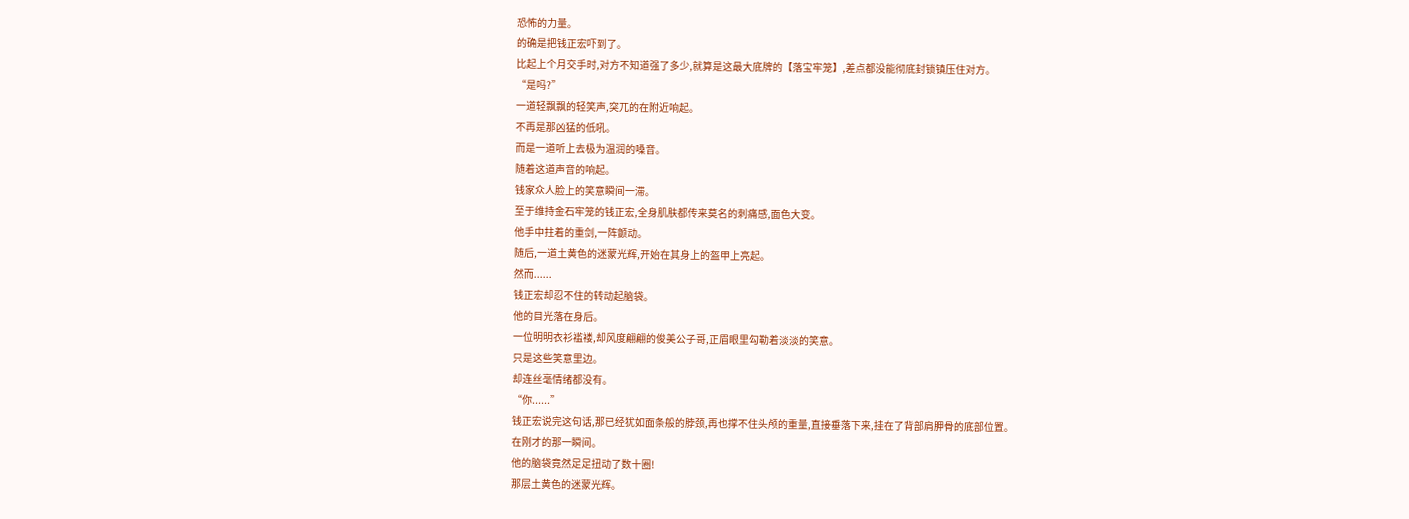恐怖的力量。
的确是把钱正宏吓到了。
比起上个月交手时,对方不知道强了多少,就算是这最大底牌的【落宝牢笼】,差点都没能彻底封锁镇压住对方。
“是吗?”
一道轻飘飘的轻笑声,突兀的在附近响起。
不再是那凶猛的低吼。
而是一道听上去极为温润的嗓音。
随着这道声音的响起。
钱家众人脸上的笑意瞬间一滞。
至于维持金石牢笼的钱正宏,全身肌肤都传来莫名的刺痛感,面色大变。
他手中拄着的重剑,一阵颤动。
随后,一道土黄色的迷蒙光辉,开始在其身上的盔甲上亮起。
然而......
钱正宏却忍不住的转动起脑袋。
他的目光落在身后。
一位明明衣衫褴褛,却风度翩翩的俊美公子哥,正眉眼里勾勒着淡淡的笑意。
只是这些笑意里边。
却连丝毫情绪都没有。
“你......”
钱正宏说完这句话,那已经犹如面条般的脖颈,再也撑不住头颅的重量,直接垂落下来,挂在了背部肩胛骨的底部位置。
在刚才的那一瞬间。
他的脑袋竟然足足扭动了数十圈!
那层土黄色的迷蒙光辉。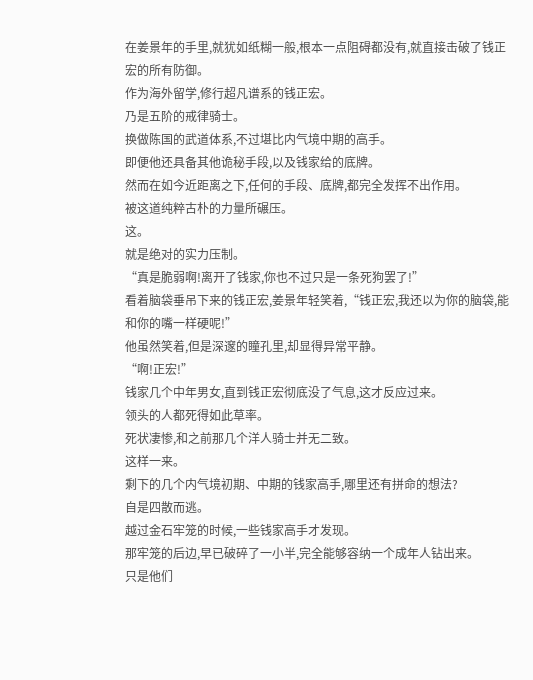在姜景年的手里,就犹如纸糊一般,根本一点阻碍都没有,就直接击破了钱正宏的所有防御。
作为海外留学,修行超凡谱系的钱正宏。
乃是五阶的戒律骑士。
换做陈国的武道体系,不过堪比内气境中期的高手。
即便他还具备其他诡秘手段,以及钱家给的底牌。
然而在如今近距离之下,任何的手段、底牌,都完全发挥不出作用。
被这道纯粹古朴的力量所碾压。
这。
就是绝对的实力压制。
“真是脆弱啊!离开了钱家,你也不过只是一条死狗罢了!”
看着脑袋垂吊下来的钱正宏,姜景年轻笑着,“钱正宏,我还以为你的脑袋,能和你的嘴一样硬呢!”
他虽然笑着,但是深邃的瞳孔里,却显得异常平静。
“啊!正宏!”
钱家几个中年男女,直到钱正宏彻底没了气息,这才反应过来。
领头的人都死得如此草率。
死状凄惨,和之前那几个洋人骑士并无二致。
这样一来。
剩下的几个内气境初期、中期的钱家高手,哪里还有拼命的想法?
自是四散而逃。
越过金石牢笼的时候,一些钱家高手才发现。
那牢笼的后边,早已破碎了一小半,完全能够容纳一个成年人钻出来。
只是他们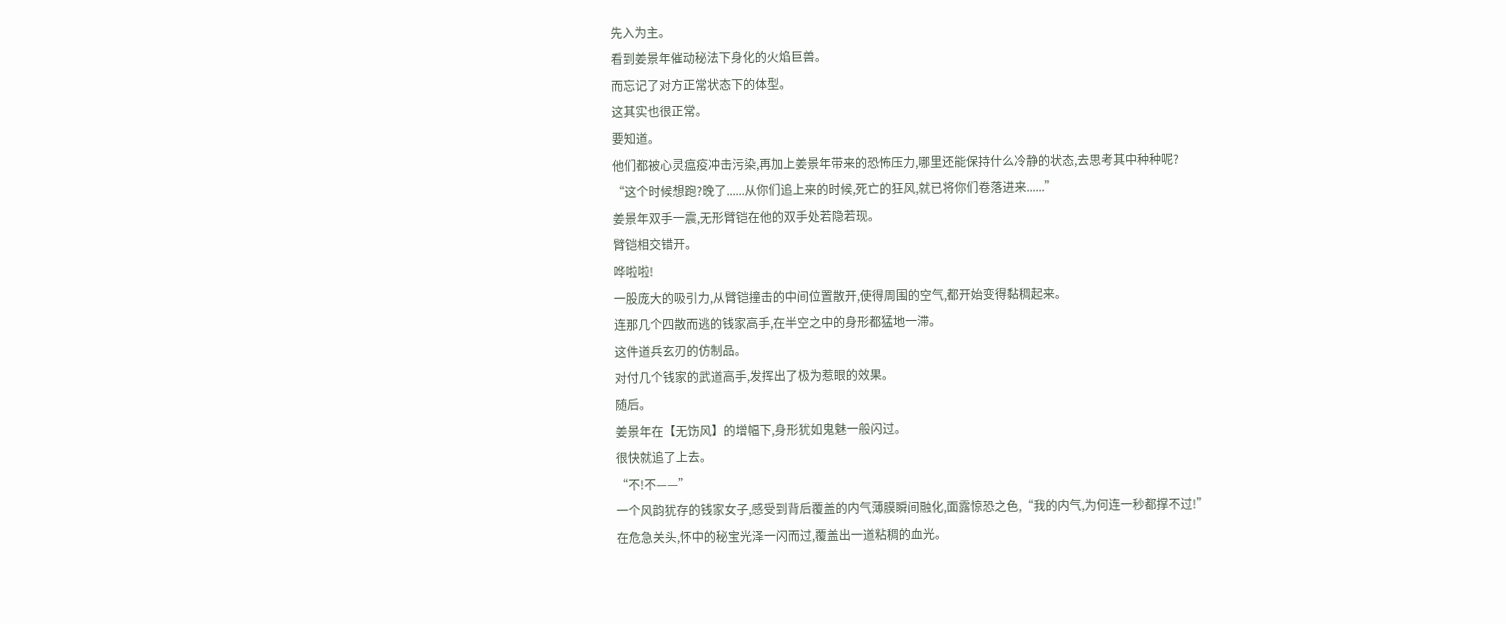先入为主。
看到姜景年催动秘法下身化的火焰巨兽。
而忘记了对方正常状态下的体型。
这其实也很正常。
要知道。
他们都被心灵瘟疫冲击污染,再加上姜景年带来的恐怖压力,哪里还能保持什么冷静的状态,去思考其中种种呢?
“这个时候想跑?晚了......从你们追上来的时候,死亡的狂风,就已将你们卷落进来......”
姜景年双手一震,无形臂铠在他的双手处若隐若现。
臂铠相交错开。
哗啦啦!
一股庞大的吸引力,从臂铠撞击的中间位置散开,使得周围的空气,都开始变得黏稠起来。
连那几个四散而逃的钱家高手,在半空之中的身形都猛地一滞。
这件道兵玄刃的仿制品。
对付几个钱家的武道高手,发挥出了极为惹眼的效果。
随后。
姜景年在【无饬风】的增幅下,身形犹如鬼魅一般闪过。
很快就追了上去。
“不!不——”
一个风韵犹存的钱家女子,感受到背后覆盖的内气薄膜瞬间融化,面露惊恐之色,“我的内气,为何连一秒都撑不过!”
在危急关头,怀中的秘宝光泽一闪而过,覆盖出一道粘稠的血光。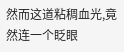然而这道粘稠血光,竟然连一个眨眼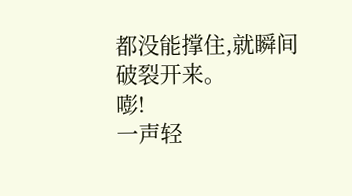都没能撑住,就瞬间破裂开来。
嘭!
一声轻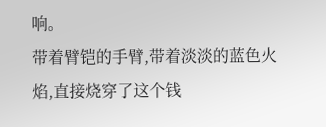响。
带着臂铠的手臂,带着淡淡的蓝色火焰,直接烧穿了这个钱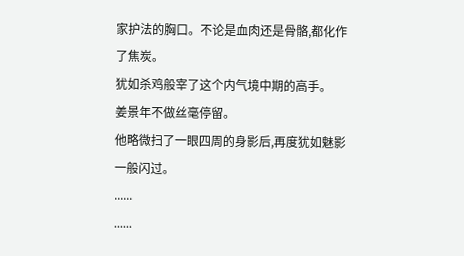家护法的胸口。不论是血肉还是骨骼,都化作了焦炭。
犹如杀鸡般宰了这个内气境中期的高手。
姜景年不做丝毫停留。
他略微扫了一眼四周的身影后,再度犹如魅影一般闪过。
......
......